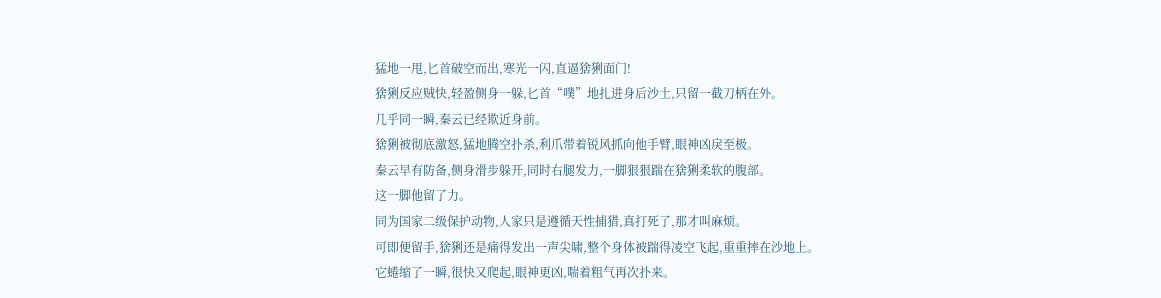猛地一甩,匕首破空而出,寒光一闪,直逼猞猁面门!
猞猁反应贼快,轻盈侧身一躲,匕首“噗”地扎进身后沙土,只留一截刀柄在外。
几乎同一瞬,秦云已经欺近身前。
猞猁被彻底激怒,猛地腾空扑杀,利爪带着锐风抓向他手臂,眼神凶戾至极。
秦云早有防备,侧身滑步躲开,同时右腿发力,一脚狠狠踹在猞猁柔软的腹部。
这一脚他留了力。
同为国家二级保护动物,人家只是遵循天性捕猎,真打死了,那才叫麻烦。
可即便留手,猞猁还是痛得发出一声尖啸,整个身体被踹得凌空飞起,重重摔在沙地上。
它蜷缩了一瞬,很快又爬起,眼神更凶,喘着粗气再次扑来。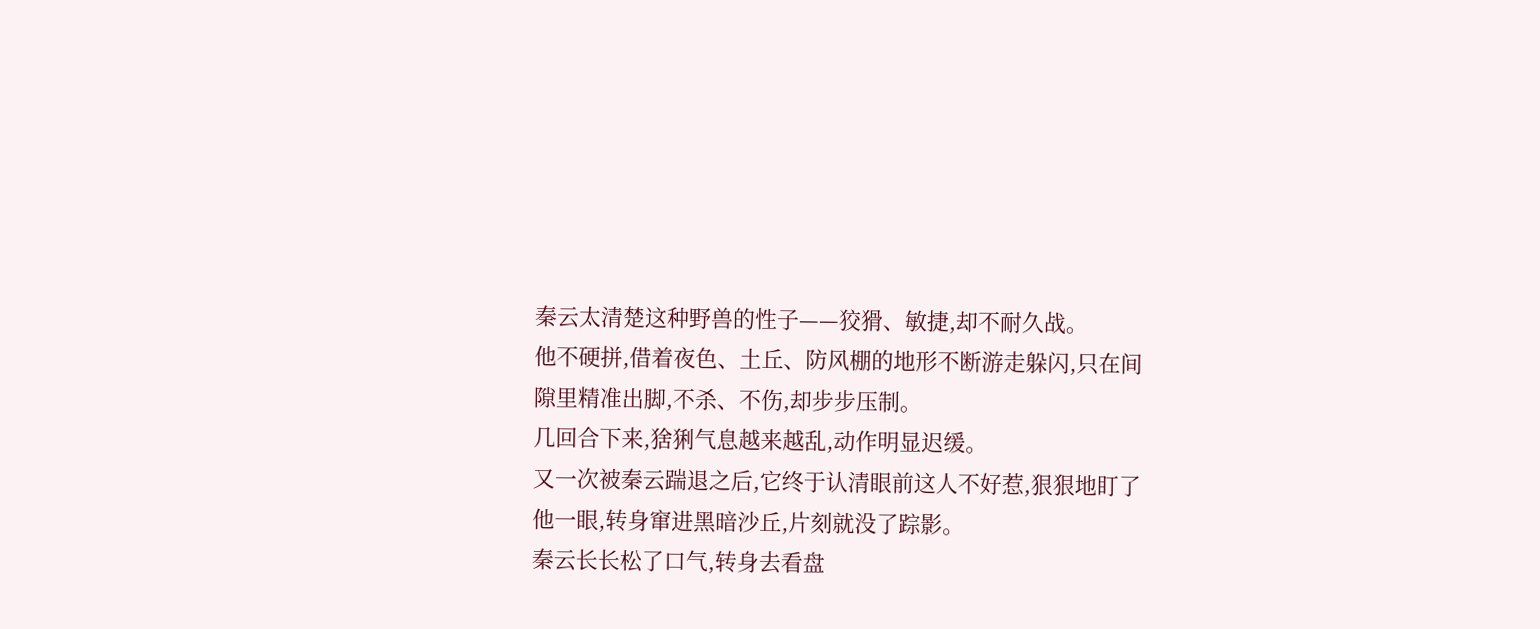秦云太清楚这种野兽的性子——狡猾、敏捷,却不耐久战。
他不硬拼,借着夜色、土丘、防风棚的地形不断游走躲闪,只在间隙里精准出脚,不杀、不伤,却步步压制。
几回合下来,猞猁气息越来越乱,动作明显迟缓。
又一次被秦云踹退之后,它终于认清眼前这人不好惹,狠狠地盯了他一眼,转身窜进黑暗沙丘,片刻就没了踪影。
秦云长长松了口气,转身去看盘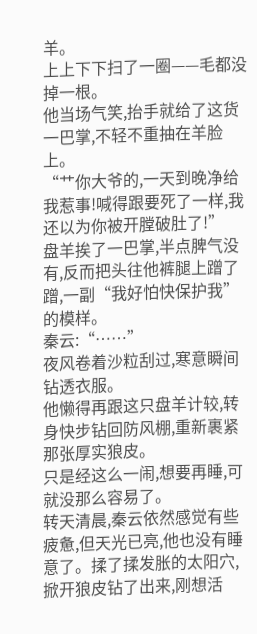羊。
上上下下扫了一圈——毛都没掉一根。
他当场气笑,抬手就给了这货一巴掌,不轻不重抽在羊脸上。
“艹你大爷的,一天到晚净给我惹事!喊得跟要死了一样,我还以为你被开膛破肚了!”
盘羊挨了一巴掌,半点脾气没有,反而把头往他裤腿上蹭了蹭,一副“我好怕快保护我”的模样。
秦云:“……”
夜风卷着沙粒刮过,寒意瞬间钻透衣服。
他懒得再跟这只盘羊计较,转身快步钻回防风棚,重新裹紧那张厚实狼皮。
只是经这么一闹,想要再睡,可就没那么容易了。
转天清晨,秦云依然感觉有些疲惫,但天光已亮,他也没有睡意了。揉了揉发胀的太阳穴,掀开狼皮钻了出来,刚想活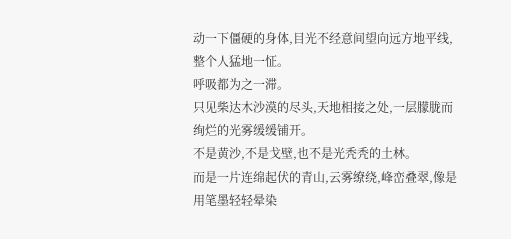动一下僵硬的身体,目光不经意间望向远方地平线,整个人猛地一怔。
呼吸都为之一滞。
只见柴达木沙漠的尽头,天地相接之处,一层朦胧而绚烂的光雾缓缓铺开。
不是黄沙,不是戈壁,也不是光秃秃的土林。
而是一片连绵起伏的青山,云雾缭绕,峰峦叠翠,像是用笔墨轻轻晕染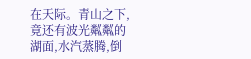在天际。青山之下,竟还有波光粼粼的湖面,水汽蒸腾,倒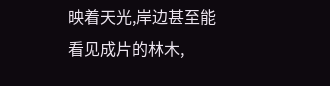映着天光,岸边甚至能看见成片的林木,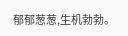郁郁葱葱,生机勃勃。